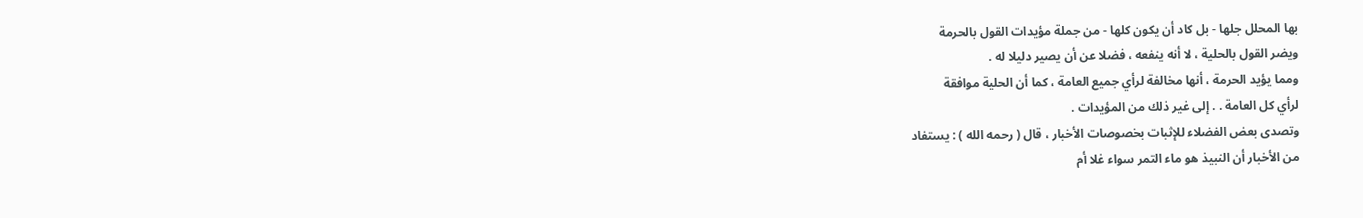بها المحلل جلها - بل كاد أن يكون كلها - من جملة مؤيدات القول بالحرمة
ويضر القول بالحلية ، لا أنه ينفعه ، فضلا عن أن يصير دليلا له .
ومما يؤيد الحرمة ، أنها مخالفة لرأي جميع العامة ، كما أن الحلية موافقة
لرأي كل العامة . . إلى غير ذلك من المؤيدات .
وتصدى بعض الفضلاء للإثبات بخصوصات الأخبار ، قال ( رحمه الله ) : يستفاد
من الأخبار أن النبيذ هو ماء التمر سواء غلا أم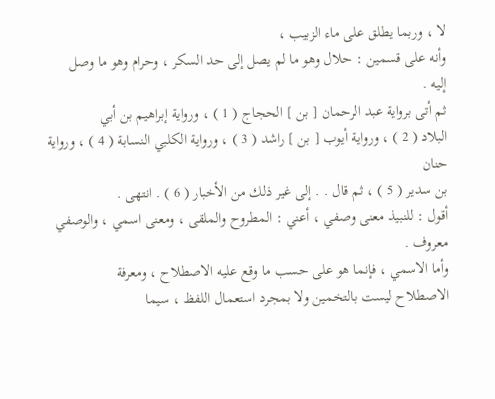لا ، وربما يطلق على ماء الزبيب ،
وأنه على قسمين : حلال وهو ما لم يصل إلى حد السكر ، وحرام وهو ما وصل
إليه .
ثم أتى برواية عبد الرحمان [ بن ] الحجاج ( 1 ) ، ورواية إبراهيم بن أبي
البلاد ( 2 ) ، ورواية أيوب [ بن ] راشد ( 3 ) ، ورواية الكلبي النسابة ( 4 ) ، ورواية حنان
بن سدير ( 5 ) ، ثم قال . . إلى غير ذلك من الأخبار ( 6 ) . انتهى .
أقول : للنبيذ معنى وصفي ، أعني : المطروح والملقى ، ومعنى اسمي ، والوصفي
معروف .
وأما الاسمي ، فإنما هو على حسب ما وقع عليه الاصطلاح ، ومعرفة
الاصطلاح ليست بالتخمين ولا بمجرد استعمال اللفظ ، سيما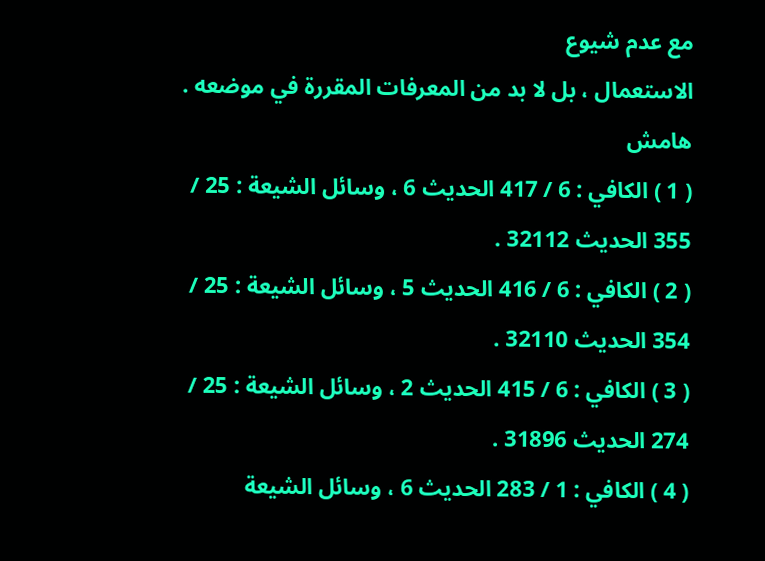مع عدم شيوع
الاستعمال ، بل لا بد من المعرفات المقررة في موضعه .
هامش
( 1 ) الكافي : 6 / 417 الحديث 6 ، وسائل الشيعة : 25 / 355 الحديث 32112 .
( 2 ) الكافي : 6 / 416 الحديث 5 ، وسائل الشيعة : 25 / 354 الحديث 32110 .
( 3 ) الكافي : 6 / 415 الحديث 2 ، وسائل الشيعة : 25 / 274 الحديث 31896 .
( 4 ) الكافي : 1 / 283 الحديث 6 ، وسائل الشيعة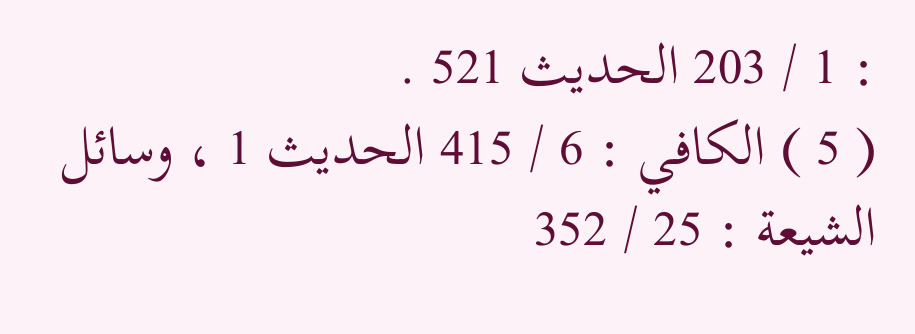: 1 / 203 الحديث 521 .
( 5 ) الكافي : 6 / 415 الحديث 1 ، وسائل الشيعة : 25 / 352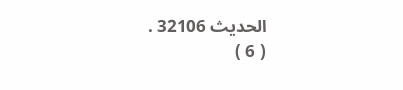الحديث 32106 .
( 6 )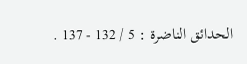الحدائق الناضرة : 5 / 132 - 137 .